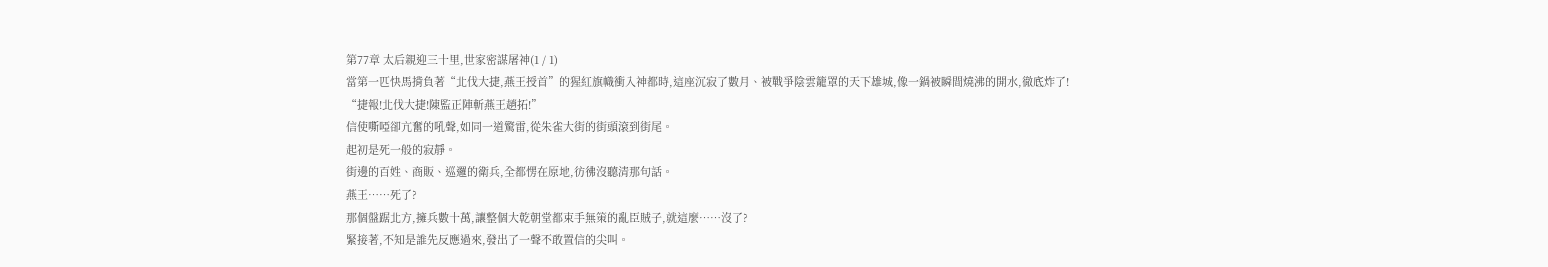第77章 太后親迎三十里,世家密謀屠神(1 / 1)
當第一匹快馬揹負著“北伐大捷,燕王授首”的猩紅旗幟衝入神都時,這座沉寂了數月、被戰爭陰雲籠罩的天下雄城,像一鍋被瞬間燒沸的開水,徹底炸了!
“捷報!北伐大捷!陳監正陣斬燕王趙拓!”
信使嘶啞卻亢奮的吼聲,如同一道驚雷,從朱雀大街的街頭滾到街尾。
起初是死一般的寂靜。
街邊的百姓、商販、巡邏的衛兵,全都愣在原地,彷彿沒聽清那句話。
燕王……死了?
那個盤踞北方,擁兵數十萬,讓整個大乾朝堂都束手無策的亂臣賊子,就這麼……沒了?
緊接著,不知是誰先反應過來,發出了一聲不敢置信的尖叫。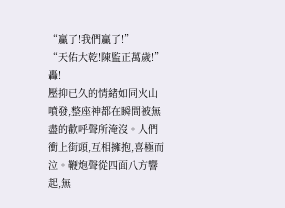“贏了!我們贏了!”
“天佑大乾!陳監正萬歲!”
轟!
壓抑已久的情緒如同火山噴發,整座神都在瞬間被無盡的歡呼聲所淹沒。人們衝上街頭,互相擁抱,喜極而泣。鞭炮聲從四面八方響起,無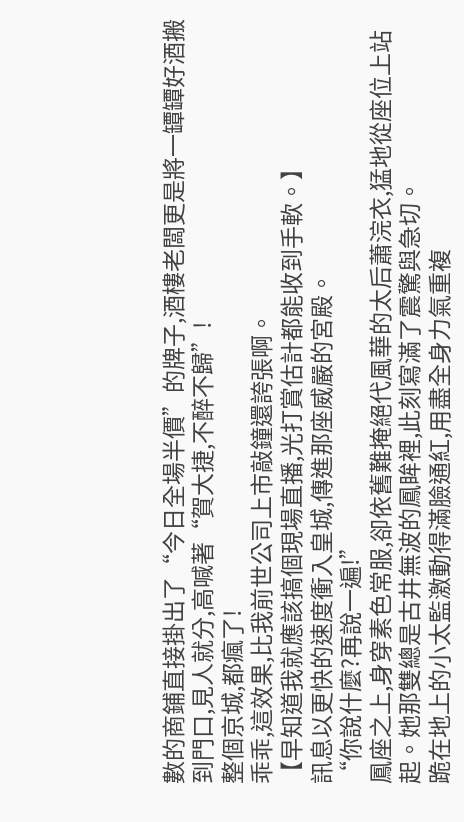數的商鋪直接掛出了“今日全場半價”的牌子,酒樓老闆更是將一罈罈好酒搬到門口,見人就分,高喊著“賀大捷,不醉不歸”!
整個京城,都瘋了!
乖乖,這效果,比我前世公司上市敲鐘還誇張啊。
【早知道我就應該搞個現場直播,光打賞估計都能收到手軟。】
訊息以更快的速度衝入皇城,傳進那座威嚴的宮殿。
“你說什麼?再說一遍!”
鳳座之上,身穿素色常服,卻依舊難掩絕代風華的太后蕭浣衣,猛地從座位上站起。她那雙總是古井無波的鳳眸裡,此刻寫滿了震驚與急切。
跪在地上的小太監激動得滿臉通紅,用盡全身力氣重複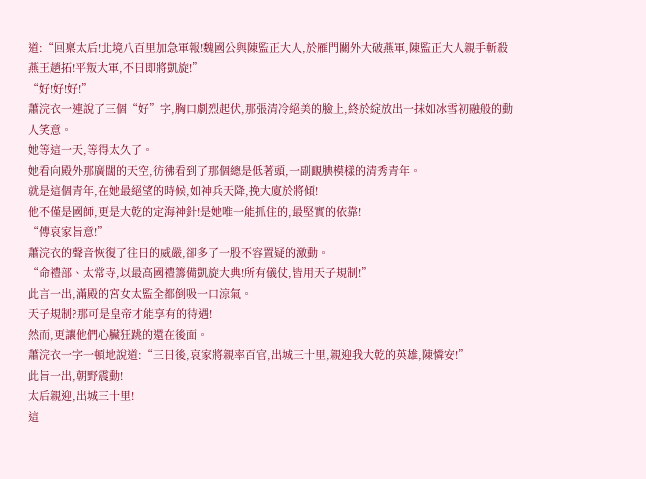道:“回稟太后!北境八百里加急軍報!魏國公與陳監正大人,於雁門關外大破燕軍,陳監正大人親手斬殺燕王趙拓!平叛大軍,不日即將凱旋!”
“好!好!好!”
蕭浣衣一連說了三個“好”字,胸口劇烈起伏,那張清冷絕美的臉上,終於綻放出一抹如冰雪初融般的動人笑意。
她等這一天,等得太久了。
她看向殿外那廣闊的天空,彷彿看到了那個總是低著頭,一副靦腆模樣的清秀青年。
就是這個青年,在她最絕望的時候,如神兵天降,挽大廈於將傾!
他不僅是國師,更是大乾的定海神針!是她唯一能抓住的,最堅實的依靠!
“傳哀家旨意!”
蕭浣衣的聲音恢復了往日的威嚴,卻多了一股不容置疑的激動。
“命禮部、太常寺,以最高國禮籌備凱旋大典!所有儀仗,皆用天子規制!”
此言一出,滿殿的宮女太監全都倒吸一口涼氣。
天子規制?那可是皇帝才能享有的待遇!
然而,更讓他們心臟狂跳的還在後面。
蕭浣衣一字一頓地說道:“三日後,哀家將親率百官,出城三十里,親迎我大乾的英雄,陳憐安!”
此旨一出,朝野震動!
太后親迎,出城三十里!
這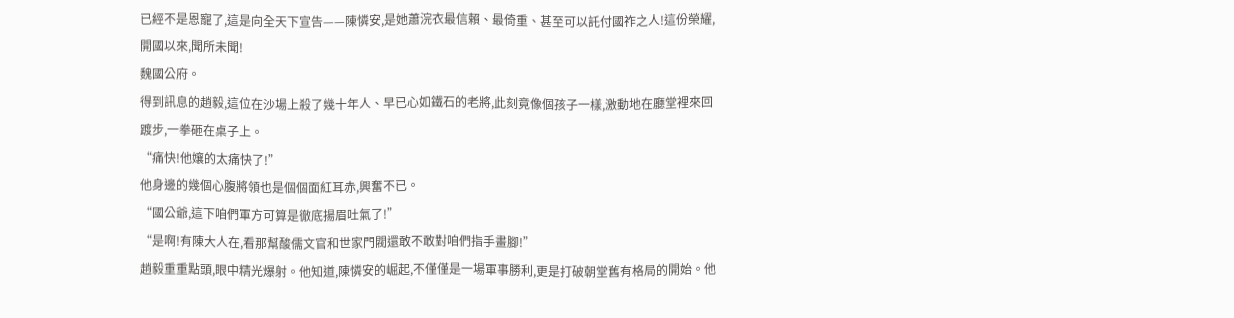已經不是恩寵了,這是向全天下宣告——陳憐安,是她蕭浣衣最信賴、最倚重、甚至可以託付國祚之人!這份榮耀,開國以來,聞所未聞!
魏國公府。
得到訊息的趙毅,這位在沙場上殺了幾十年人、早已心如鐵石的老將,此刻竟像個孩子一樣,激動地在廳堂裡來回踱步,一拳砸在桌子上。
“痛快!他孃的太痛快了!”
他身邊的幾個心腹將領也是個個面紅耳赤,興奮不已。
“國公爺,這下咱們軍方可算是徹底揚眉吐氣了!”
“是啊!有陳大人在,看那幫酸儒文官和世家門閥還敢不敢對咱們指手畫腳!”
趙毅重重點頭,眼中精光爆射。他知道,陳憐安的崛起,不僅僅是一場軍事勝利,更是打破朝堂舊有格局的開始。他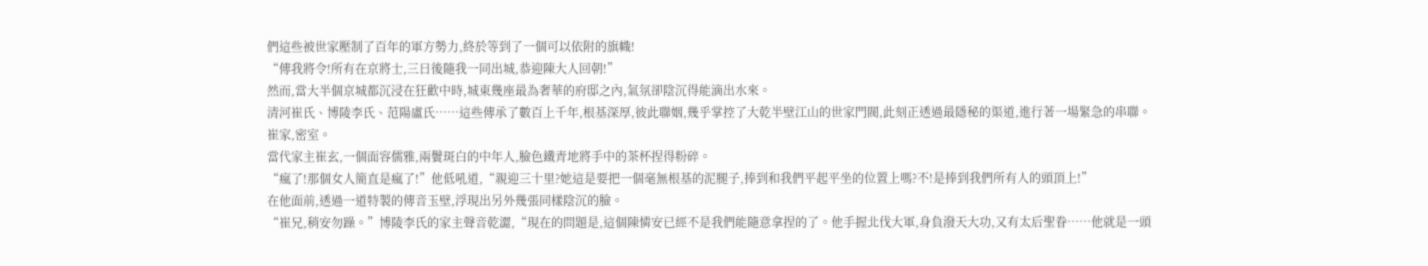們這些被世家壓制了百年的軍方勢力,終於等到了一個可以依附的旗幟!
“傳我將令!所有在京將士,三日後隨我一同出城,恭迎陳大人回朝!”
然而,當大半個京城都沉浸在狂歡中時,城東幾座最為奢華的府邸之內,氣氛卻陰沉得能滴出水來。
清河崔氏、博陵李氏、范陽盧氏……這些傳承了數百上千年,根基深厚,彼此聯姻,幾乎掌控了大乾半壁江山的世家門閥,此刻正透過最隱秘的渠道,進行著一場緊急的串聯。
崔家,密室。
當代家主崔玄,一個面容儒雅,兩鬢斑白的中年人,臉色鐵青地將手中的茶杯捏得粉碎。
“瘋了!那個女人簡直是瘋了!”他低吼道,“親迎三十里?她這是要把一個毫無根基的泥腿子,捧到和我們平起平坐的位置上嗎?不!是捧到我們所有人的頭頂上!”
在他面前,透過一道特製的傳音玉壁,浮現出另外幾張同樣陰沉的臉。
“崔兄,稍安勿躁。”博陵李氏的家主聲音乾澀,“現在的問題是,這個陳憐安已經不是我們能隨意拿捏的了。他手握北伐大軍,身負潑天大功,又有太后聖眷……他就是一頭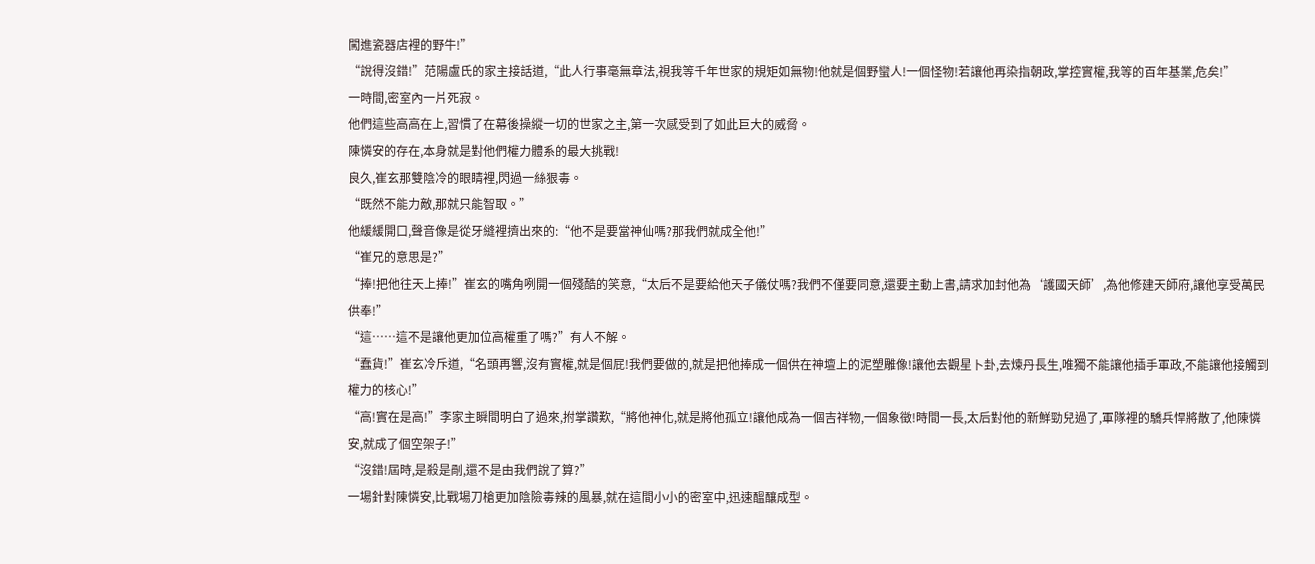闖進瓷器店裡的野牛!”
“說得沒錯!”范陽盧氏的家主接話道,“此人行事毫無章法,視我等千年世家的規矩如無物!他就是個野蠻人!一個怪物!若讓他再染指朝政,掌控實權,我等的百年基業,危矣!”
一時間,密室內一片死寂。
他們這些高高在上,習慣了在幕後操縱一切的世家之主,第一次感受到了如此巨大的威脅。
陳憐安的存在,本身就是對他們權力體系的最大挑戰!
良久,崔玄那雙陰冷的眼睛裡,閃過一絲狠毒。
“既然不能力敵,那就只能智取。”
他緩緩開口,聲音像是從牙縫裡擠出來的:“他不是要當神仙嗎?那我們就成全他!”
“崔兄的意思是?”
“捧!把他往天上捧!”崔玄的嘴角咧開一個殘酷的笑意,“太后不是要給他天子儀仗嗎?我們不僅要同意,還要主動上書,請求加封他為‘護國天師’,為他修建天師府,讓他享受萬民供奉!”
“這……這不是讓他更加位高權重了嗎?”有人不解。
“蠢貨!”崔玄冷斥道,“名頭再響,沒有實權,就是個屁!我們要做的,就是把他捧成一個供在神壇上的泥塑雕像!讓他去觀星卜卦,去煉丹長生,唯獨不能讓他插手軍政,不能讓他接觸到權力的核心!”
“高!實在是高!”李家主瞬間明白了過來,拊掌讚歎,“將他神化,就是將他孤立!讓他成為一個吉祥物,一個象徵!時間一長,太后對他的新鮮勁兒過了,軍隊裡的驕兵悍將散了,他陳憐安,就成了個空架子!”
“沒錯!屆時,是殺是剮,還不是由我們說了算?”
一場針對陳憐安,比戰場刀槍更加陰險毒辣的風暴,就在這間小小的密室中,迅速醞釀成型。